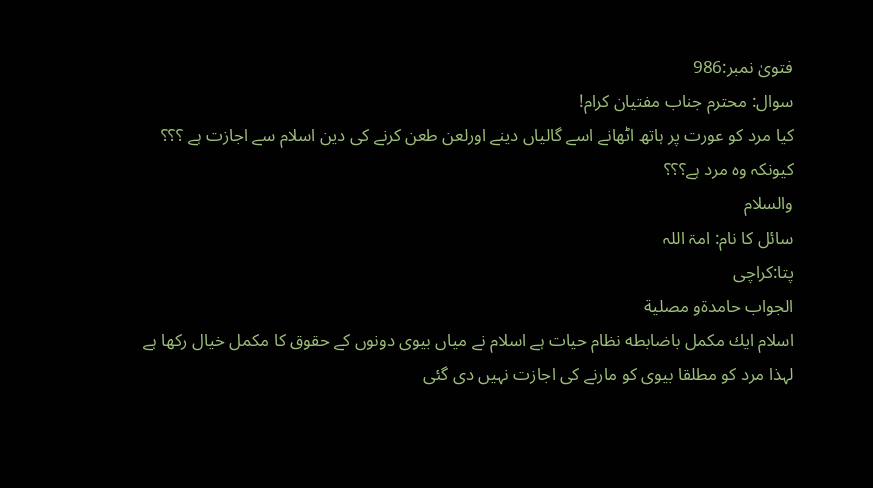فتویٰ نمبر:986
سوال: محترم جناب مفتیان کرام!
کیا مرد کو عورت پر ہاتھ اٹھانے اسے گالیاں دینے اورلعن طعن کرنے کی دین اسلام سے اجازت ہے ؟؟؟ کیونکہ وہ مرد ہے؟؟؟
والسلام
سائل کا نام: امۃ اللہ
پتا:کراچی
الجواب حامدۃو مصلية
اسلام ايك مكمل باضابطه نظام حیات ہے اسلام نے میاں بیوی دونوں کے حقوق کا مکمل خیال رکھا ہے لہذا مرد کو مطلقا بیوی کو مارنے کی اجازت نہیں دی گئی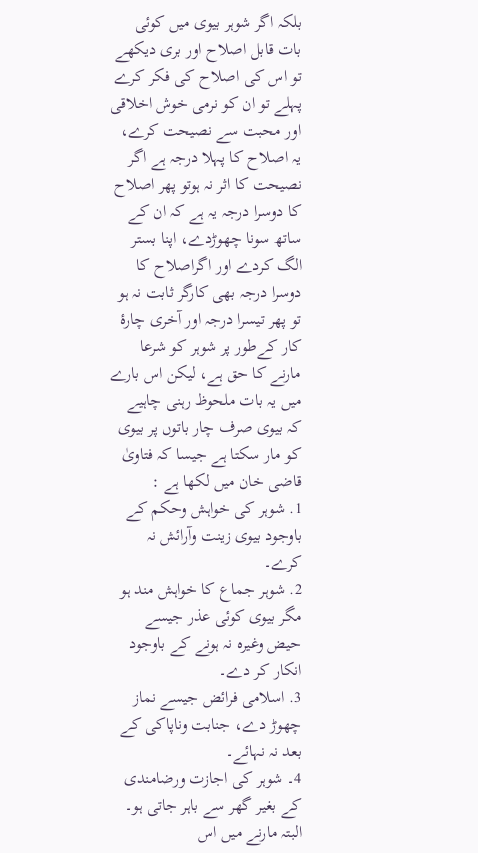بلکہ اگر شوہر بیوی میں کوئی بات قابل اصلاح اور بری دیکھے تو اس کی اصلاح کی فکر کرے پہلے تو ان کو نرمی خوش اخلاقی اور محبت سے نصیحت كرے، یہ اصلاح کا پہلا درجہ ہے اگر نصیحت کا اثر نہ ہوتو پھر اصلاح کا دوسرا درجہ یہ ہے کہ ان کے ساتھ سونا چھوڑدے، اپنا بستر الگ کردے اور اگراصلاح کا دوسرا درجہ بھی کارگر ثابت نہ ہو تو پھر تیسرا درجہ اور آخری چارۂ کار كےطور پر شوہر کو شرعا مارنے کا حق ہے، لیکن اس بارے میں یہ بات ملحوظ رہنی چاہیے کہ بیوی صرف چار باتوں پر بیوی کو مار سکتا ہے جیسا کہ فتاویٰ قاضی خان میں لکھا ہے :
1. شوہر کی خواہش وحکم کے باوجود بیوی زینت وآرائش نہ کرے۔
2. شوہر جماع کا خواہش مند ہو مگر بیوی کوئی عذر جیسے حیض وغیرہ نہ ہونے کے باوجود انکار کر دے۔
3. اسلامی فرائض جیسے نماز چھوڑ دے، جنابت وناپاکی کے بعد نہ نہائے۔
4۔ شوہر کی اجازت ورضامندی کے بغیر گھر سے باہر جاتی ہو۔
البتہ مارنے میں اس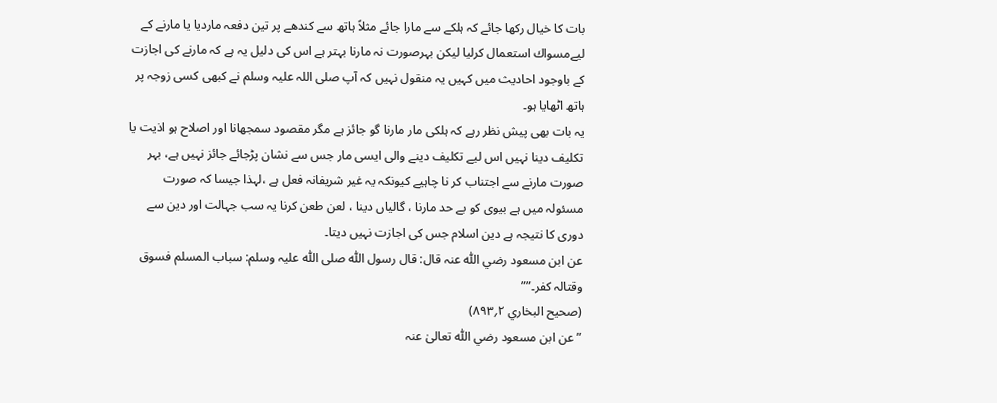بات کا خیال رکھا جائے کہ ہلکے سے مارا جائے مثلاً ہاتھ سے کندھے پر تین دفعہ ماردیا يا مارنے کے لیےمسواك استعمال كرليا لیکن بہرصورت نہ مارنا بہتر ہے اس کی دلیل یہ ہے کہ مارنے کی اجازت کے باوجود احادیث میں کہیں یہ منقول نہیں کہ آپ صلی اللہ علیہ وسلم نے کبھی کسی زوجہ پر ہاتھ اٹھایا ہو۔
یہ بات بھی پیش نظر رہے کہ ہلکی مار مارنا گو جائز ہے مگر مقصود سمجھانا اور اصلاح ہو اذیت یا تکلیف دینا نہیں اس لیے تکلیف دینے والی ایسی مار جس سے نشان پڑجائے جائز نہیں ہے، بہر صورت مارنے سے اجتناب کر نا چاہیے کیونکہ یہ غیر شریفانہ فعل ہے ،لہذا جیسا کہ صورت مسئولہ میں ہے بیوی کو بے حد مارنا ، گالیاں دینا ، لعن طعن کرنا یہ سب جہالت اور دین سے دوری کا نتیجہ ہے دین اسلام جس کی اجازت نہیں دیتا۔
عن ابن مسعود رضي اللّٰہ عنہ قال: قال رسول اللّٰہ صلی اللّٰہ علیہ وسلم: سباب المسلم فسوق وقتالہ کفر۔””
(صحیح البخاري ۲؍۸۹۳)
”عن ابن مسعود رضي اللّٰہ تعالیٰ عنہ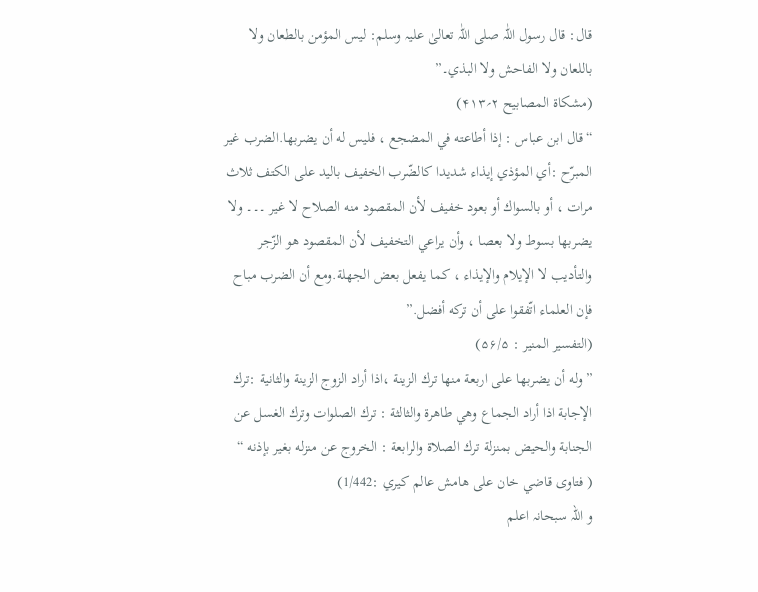قال: قال رسول اللّٰہ صلی اللّٰہ تعالیٰ علیہ وسلم: لیس المؤمن بالطعان ولا باللعان ولا الفاحش ولا البذي۔”
(مشکاۃ المصابیح ۲؍۴۱۳)
“قال ابن عباس : إذا أطاعته في المضجع ، فليس له أن يضربها.الضرب غير المبرّح :أي المؤذي إيذاء شديدا كالضّرب الخفيف باليد على الكتف ثلاث مرات ، أو بالسواك أو بعود خفيف لأن المقصود منه الصلاح لا غير ۔۔۔ ولا يضربها بسوط ولا بعصا ، وأن يراعي التخفيف لأن المقصود هو الزّجر والتأديب لا الإيلام والإيذاء ، كما يفعل بعض الجهلة.ومع أن الضرب مباح فإن العلماء اتّفقوا على أن تركه أفضل.”
(التفسير المنير : ۵۶/۵)
” وله أن يضربها على اربعة منها ترك الزينة ،اذا أراد الزوج الزينة والثانية :ترك الإجابة اذا أراد الجماع وهي طاهرة والثالثة : ترك الصلوات وترك الغسل عن الجنابة والحيض بمنزلة ترك الصلاة والرابعة : الخروج عن منزله بغير بإذنه “
( فتاوى قاضي خان على هامش عالم كيري :1/442)
و اللہ سبحانہ اعلم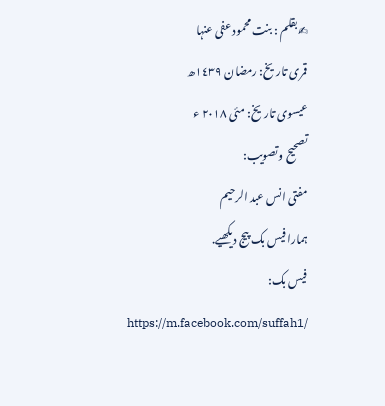✍بقلم : بنت محمود عفی عنہا
قمری تاریخ: رمضان ١٤٣٩ھ
عیسوی تاریخ: مئی ٢٠١٨ ء
تصحیح وتصویب:
مفتی انس عبد الرحیم
ہمارا فیس بک پیج دیکھیے.
فیس بک:
https://m.facebook.com/suffah1/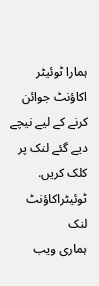ہمارا ٹوئیٹر اکاؤنٹ جوائن کرنے کے لیے نیچے دیے گئے لنک پر کلک کریں.
ٹوئیٹراکاؤنٹ لنک
ہماری ویب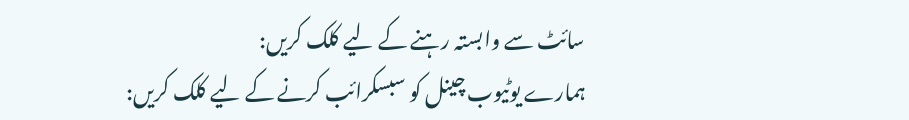سائٹ سے وابستہ رہنے کے لیے کلک کریں:
ہمارے یوٹیوب چینل کو سبسکرائب کرنے کے لیے کلک کریں: